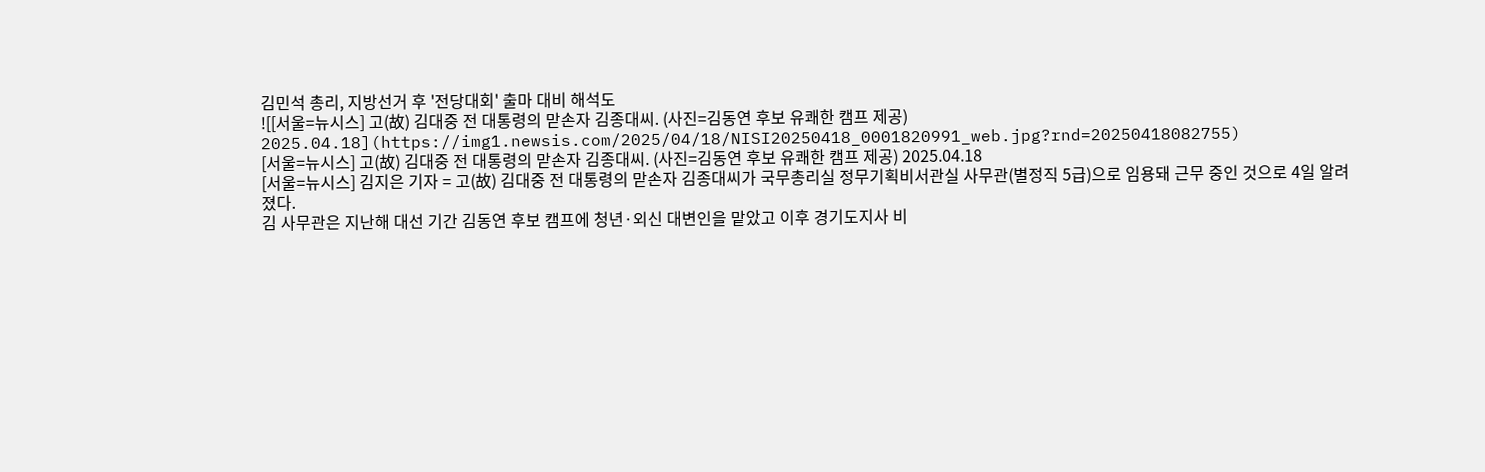김민석 총리, 지방선거 후 '전당대회' 출마 대비 해석도
![[서울=뉴시스] 고(故) 김대중 전 대통령의 맏손자 김종대씨. (사진=김동연 후보 유쾌한 캠프 제공) 2025.04.18](https://img1.newsis.com/2025/04/18/NISI20250418_0001820991_web.jpg?rnd=20250418082755)
[서울=뉴시스] 고(故) 김대중 전 대통령의 맏손자 김종대씨. (사진=김동연 후보 유쾌한 캠프 제공) 2025.04.18
[서울=뉴시스] 김지은 기자 = 고(故) 김대중 전 대통령의 맏손자 김종대씨가 국무총리실 정무기획비서관실 사무관(별정직 5급)으로 임용돼 근무 중인 것으로 4일 알려졌다.
김 사무관은 지난해 대선 기간 김동연 후보 캠프에 청년·외신 대변인을 맡았고 이후 경기도지사 비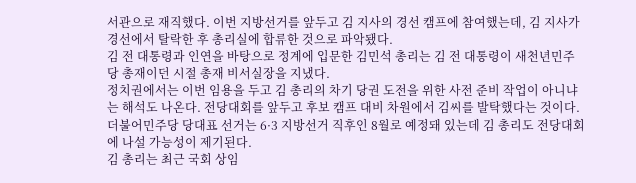서관으로 재직했다. 이번 지방선거를 앞두고 김 지사의 경선 캠프에 참여했는데, 김 지사가 경선에서 탈락한 후 총리실에 합류한 것으로 파악됐다.
김 전 대통령과 인연을 바탕으로 정계에 입문한 김민석 총리는 김 전 대통령이 새천년민주당 총재이던 시절 총재 비서실장을 지냈다.
정치권에서는 이번 임용을 두고 김 총리의 차기 당권 도전을 위한 사전 준비 작업이 아니냐는 해석도 나온다. 전당대회를 앞두고 후보 캠프 대비 차원에서 김씨를 발탁했다는 것이다. 더불어민주당 당대표 선거는 6·3 지방선거 직후인 8월로 예정돼 있는데 김 총리도 전당대회에 나설 가능성이 제기된다.
김 총리는 최근 국회 상임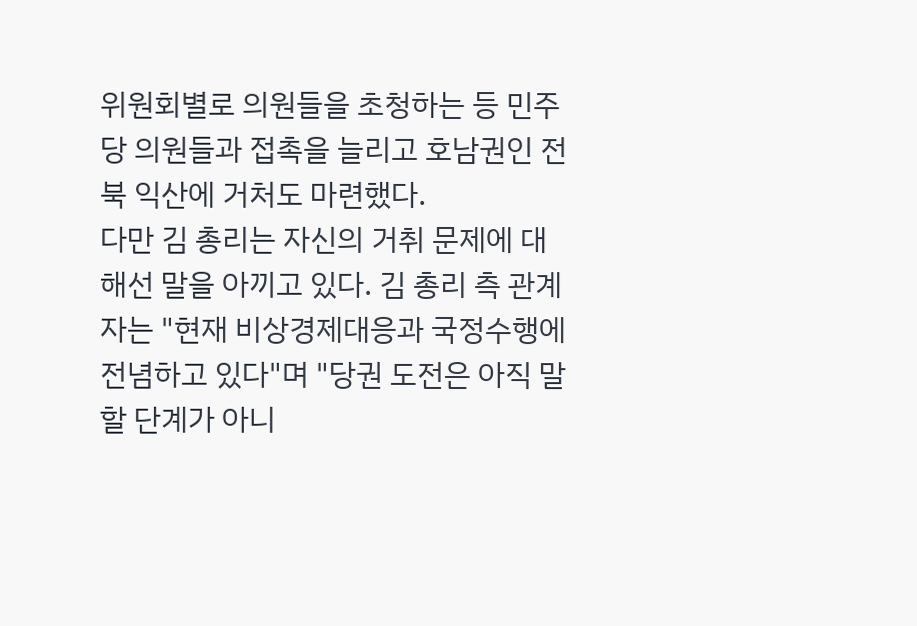위원회별로 의원들을 초청하는 등 민주당 의원들과 접촉을 늘리고 호남권인 전북 익산에 거처도 마련했다.
다만 김 총리는 자신의 거취 문제에 대해선 말을 아끼고 있다. 김 총리 측 관계자는 "현재 비상경제대응과 국정수행에 전념하고 있다"며 "당권 도전은 아직 말할 단계가 아니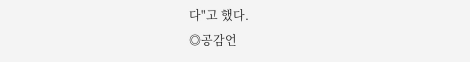다"고 했다.
◎공감언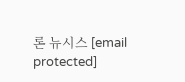론 뉴시스 [email protected]